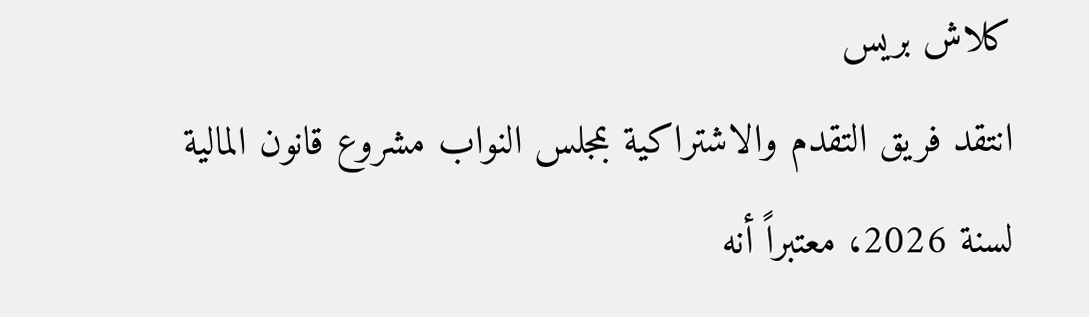كلاش بريس
انتقد فريق التقدم والاشتراكية بمجلس النواب مشروع قانون المالية لسنة 2026، معتبراً أنه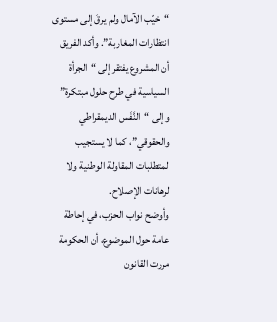“خيّب الآمال ولم يرقَ إلى مستوى انتظارات المغاربة”. وأكد الفريق أن المشروع يفتقر إلى “الجرأة السياسية في طرح حلول مبتكرة” وإلى “النَّفَس الديمقراطي والحقوقي”، كما لا يستجيب لمتطلبات المقاولة الوطنية ولا لرهانات الإصلاح.
وأوضح نواب الحزب، في إحاطة عامة حول الموضوع، أن الحكومة مررت القانون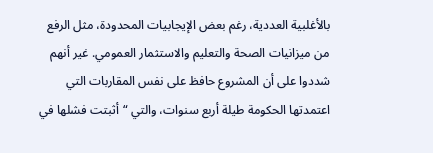بالأغلبية العددية، رغم بعض الإيجابيات المحدودة، مثل الرفع من ميزانيات الصحة والتعليم والاستثمار العمومي. غير أنهم شددوا على أن المشروع حافظ على نفس المقاربات التي اعتمدتها الحكومة طيلة أربع سنوات، والتي “أثبتت فشلها في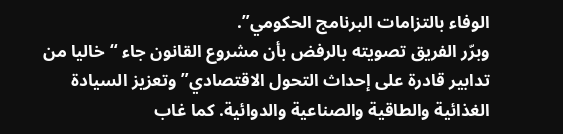الوفاء بالتزامات البرنامج الحكومي”.
وبرّر الفريق تصويته بالرفض بأن مشروع القانون جاء “خاليا من تدابير قادرة على إحداث التحول الاقتصادي” وتعزيز السيادة الغذائية والطاقية والصناعية والدوائية. كما غاب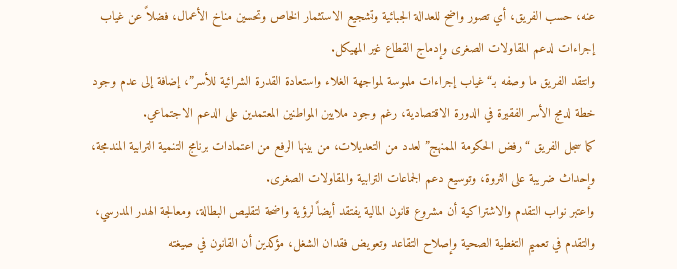عنه، حسب الفريق، أي تصور واضح للعدالة الجبائية وتشجيع الاستثمار الخاص وتحسين مناخ الأعمال، فضلاً عن غياب إجراءات لدعم المقاولات الصغرى وإدماج القطاع غير المهيكل.
وانتقد الفريق ما وصفه بـ“غياب إجراءات ملموسة لمواجهة الغلاء واستعادة القدرة الشرائية للأسر”، إضافة إلى عدم وجود خطة لدمج الأسر الفقيرة في الدورة الاقتصادية، رغم وجود ملايين المواطنين المعتمدين على الدعم الاجتماعي.
كما سجل الفريق “رفض الحكومة الممنهج” لعدد من التعديلات، من بينها الرفع من اعتمادات برنامج التنمية الترابية المندمجة، وإحداث ضريبة على الثروة، وتوسيع دعم الجماعات الترابية والمقاولات الصغرى.
واعتبر نواب التقدم والاشتراكية أن مشروع قانون المالية يفتقد أيضاً لرؤية واضحة لتقليص البطالة، ومعالجة الهدر المدرسي، والتقدم في تعميم التغطية الصحية وإصلاح التقاعد وتعويض فقدان الشغل، مؤكدين أن القانون في صيغته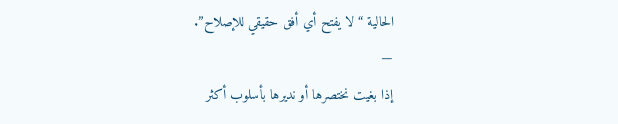الحالية “لا يفتح أي أفق حقيقي للإصلاح”.
—
إذا بغيت نختصرها أو نديرها بأسلوب أكثر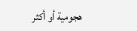هجومية أو أكثر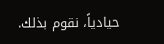حيادياً، نقوم بذلك.